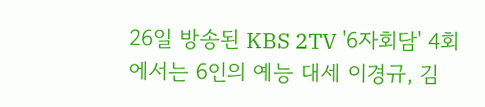26일 방송된 KBS 2TV '6자회담' 4회에서는 6인의 예능 대세 이경규, 김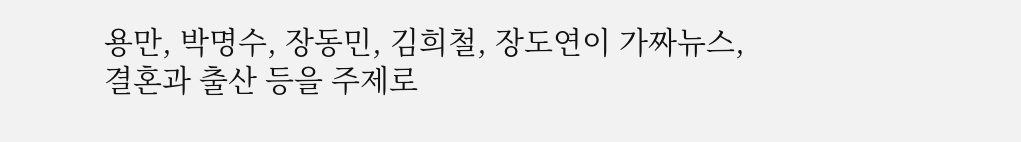용만, 박명수, 장동민, 김희철, 장도연이 가짜뉴스, 결혼과 출산 등을 주제로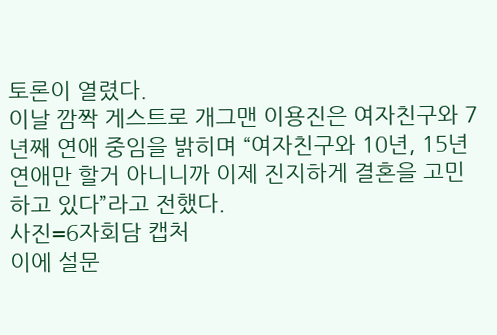토론이 열렸다.
이날 깜짝 게스트로 개그맨 이용진은 여자친구와 7년째 연애 중임을 밝히며 “여자친구와 10년, 15년 연애만 할거 아니니까 이제 진지하게 결혼을 고민하고 있다”라고 전했다.
사진=6자회담 캡처
이에 설문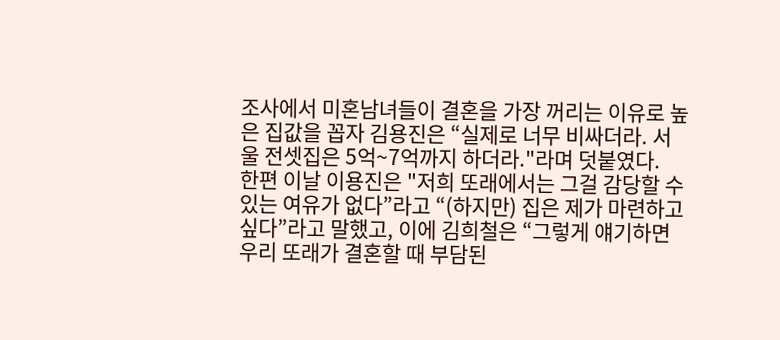조사에서 미혼남녀들이 결혼을 가장 꺼리는 이유로 높은 집값을 꼽자 김용진은 “실제로 너무 비싸더라. 서울 전셋집은 5억~7억까지 하더라."라며 덧붙였다.
한편 이날 이용진은 "저희 또래에서는 그걸 감당할 수 있는 여유가 없다”라고 “(하지만) 집은 제가 마련하고 싶다”라고 말했고, 이에 김희철은 “그렇게 얘기하면 우리 또래가 결혼할 때 부담된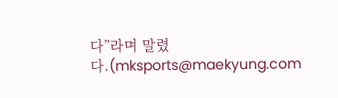다”라며 말렸다.(mksports@maekyung.com